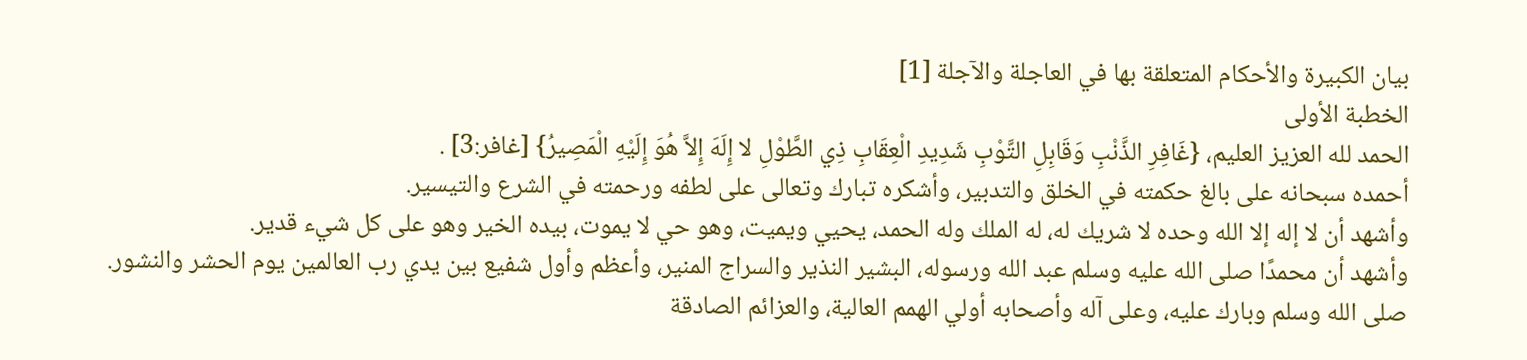بيان الكبيرة والأحكام المتعلقة بها في العاجلة والآجلة [1]
الخطبة الأولى
الحمد لله العزيز العليم، {غَافِرِ الذَّنْبِ وَقَابِلِ التَّوْبِ شَدِيدِ الْعِقَابِ ذِي الطَّوْلِ لا إِلَهَ إِلاَّ هُوَ إِلَيْهِ الْمَصِيرُ} [غافر:3] .
أحمده سبحانه على بالغ حكمته في الخلق والتدبير، وأشكره تبارك وتعالى على لطفه ورحمته في الشرع والتيسير.
وأشهد أن لا إله إلا الله وحده لا شريك له، له الملك وله الحمد، يحيي ويميت، وهو حي لا يموت، بيده الخير وهو على كل شيء قدير.
وأشهد أن محمدًا صلى الله عليه وسلم عبد الله ورسوله، البشير النذير والسراج المنير، وأعظم وأول شفيع بين يدي رب العالمين يوم الحشر والنشور.
صلى الله وسلم وبارك عليه، وعلى آله وأصحابه أولي الهمم العالية، والعزائم الصادقة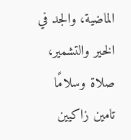الماضية، والجد في الخير والتشمير، صلاة وسلامًا تامين زاكيين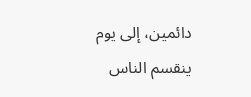دائمين، إلى يوم ينقسم الناس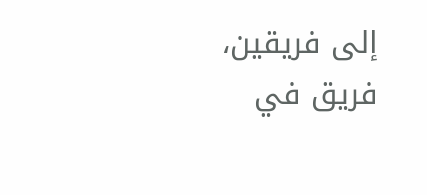إلى فريقين، فريق في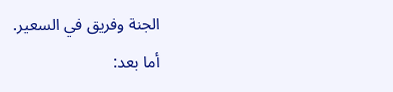الجنة وفريق في السعير.
أما بعد: